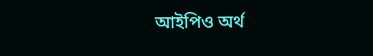আইপিও অর্থ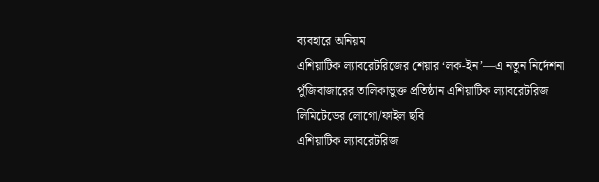ব্যবহারে অনিয়ম
এশিয়াটিক ল্যাবরেটরিজের শেয়ার ‘লক-ইন’—এ নতুন নির্দেশনা
পুঁজিবাজারের তালিকাভুক্ত প্রতিষ্ঠান এশিয়াটিক ল্যাবরেটরিজ লিমিটেডের লোগো/ফাইল ছবি
এশিয়াটিক ল্যাবরেটরিজ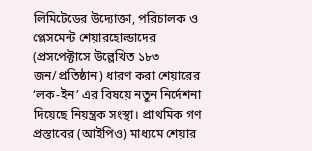লিমিটেডের উদ্যোক্তা, পরিচালক ও প্লেসমেন্ট শেয়ারহোল্ডাদের (প্রসপেক্টাসে উল্লেখিত ১৮৩ জন/প্রতিষ্ঠান) ধারণ করা শেয়ারের ‘লক-ইন’ এর বিষয়ে নতুন নির্দেশনা দিয়েছে নিয়ন্ত্রক সংস্থা। প্রাথমিক গণ প্রস্তাবের (আইপিও) মাধ্যমে শেয়ার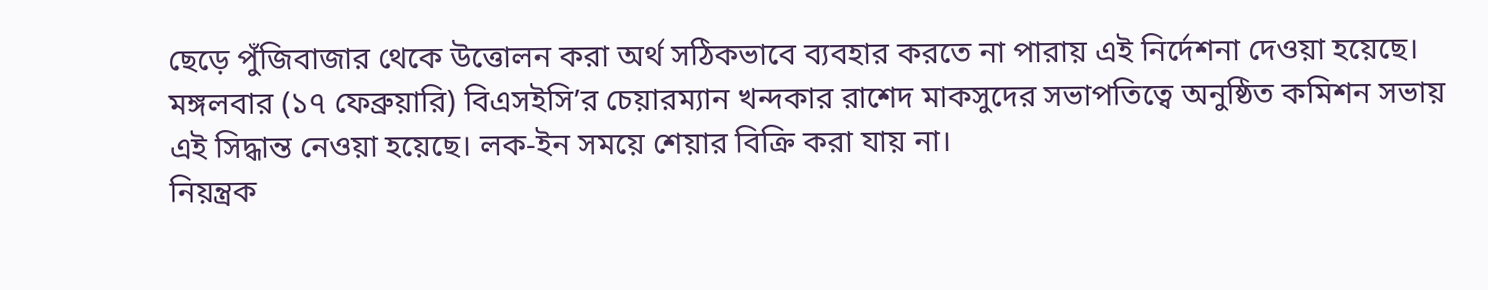ছেড়ে পুঁজিবাজার থেকে উত্তোলন করা অর্থ সঠিকভাবে ব্যবহার করতে না পারায় এই নির্দেশনা দেওয়া হয়েছে।
মঙ্গলবার (১৭ ফেব্রুয়ারি) বিএসইসি’র চেয়ারম্যান খন্দকার রাশেদ মাকসুদের সভাপতিত্বে অনুষ্ঠিত কমিশন সভায় এই সিদ্ধান্ত নেওয়া হয়েছে। লক-ইন সময়ে শেয়ার বিক্রি করা যায় না।
নিয়ন্ত্রক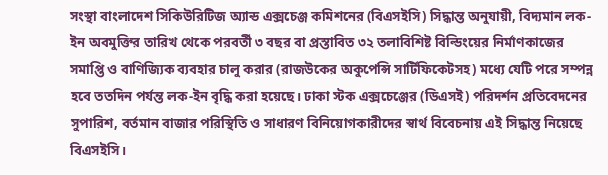সংস্থা বাংলাদেশ সিকিউরিটিজ অ্যান্ড এক্সচেঞ্জ কমিশনের (বিএসইসি) সিদ্ধান্ত অনুযায়ী, বিদ্যমান লক-ইন অবমুক্তির তারিখ থেকে পরবর্তী ৩ বছর বা প্রস্তাবিত ৩২ তলাবিশিষ্ট বিল্ডিংয়ের নির্মাণকাজের সমাপ্তি ও বাণিজ্যিক ব্যবহার চালু করার (রাজউকের অকুপেন্সি সার্টিফিকেটসহ) মধ্যে যেটি পরে সম্পন্ন হবে ততদিন পর্যন্ত লক-ইন বৃদ্ধি করা হয়েছে। ঢাকা স্টক এক্সচেঞ্জের (ডিএসই) পরিদর্শন প্রতিবেদনের সুপারিশ, বর্তমান বাজার পরিস্থিতি ও সাধারণ বিনিয়োগকারীদের স্বার্থ বিবেচনায় এই সিদ্ধান্ত নিয়েছে বিএসইসি।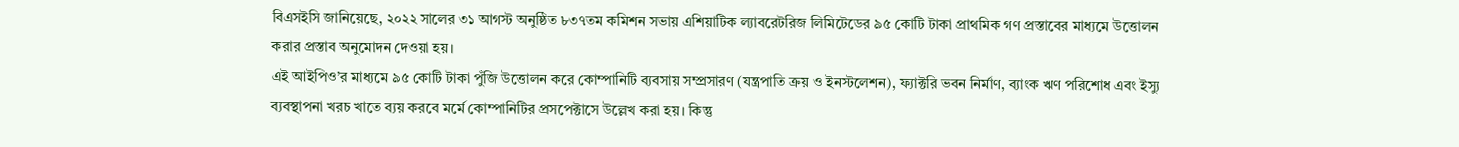বিএসইসি জানিয়েছে, ২০২২ সালের ৩১ আগস্ট অনুষ্ঠিত ৮৩৭তম কমিশন সভায় এশিয়াটিক ল্যাবরেটরিজ লিমিটেডের ৯৫ কোটি টাকা প্রাথমিক গণ প্রস্তাবের মাধ্যমে উত্তোলন করার প্রস্তাব অনুমোদন দেওয়া হয়।
এই আইপিও’র মাধ্যমে ৯৫ কোটি টাকা পুঁজি উত্তোলন করে কোম্পানিটি ব্যবসায় সম্প্রসারণ (যন্ত্রপাতি ক্রয় ও ইনস্টলেশন), ফ্যাক্টরি ভবন নির্মাণ, ব্যাংক ঋণ পরিশোধ এবং ইস্যু ব্যবস্থাপনা খরচ খাতে ব্যয় করবে মর্মে কোম্পানিটির প্রসপেক্টাসে উল্লেখ করা হয়। কিন্তু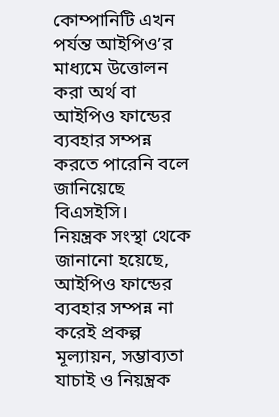কোম্পানিটি এখন পর্যন্ত আইপিও’র মাধ্যমে উত্তোলন করা অর্থ বা আইপিও ফান্ডের ব্যবহার সম্পন্ন করতে পারেনি বলে জানিয়েছে বিএসইসি।
নিয়ন্ত্রক সংস্থা থেকে জানানো হয়েছে, আইপিও ফান্ডের ব্যবহার সম্পন্ন না করেই প্রকল্প মূল্যায়ন, সম্ভাব্যতা যাচাই ও নিয়ন্ত্রক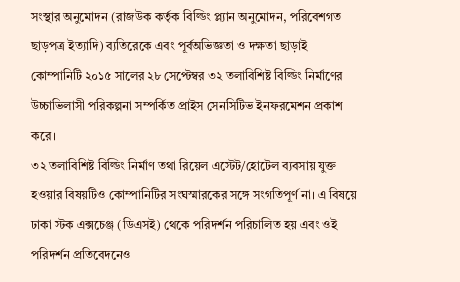সংস্থার অনুমোদন (রাজউক কর্তৃক বিল্ডিং প্ল্যান অনুমোদন, পরিবেশগত ছাড়পত্র ইত্যাদি) ব্যতিরেকে এবং পূর্বঅভিজ্ঞতা ও দক্ষতা ছাড়াই কোম্পানিটি ২০১৫ সালের ২৮ সেপ্টেম্বর ৩২ তলাবিশিষ্ট বিল্ডিং নির্মাণের উচ্চাভিলাসী পরিকল্পনা সম্পর্কিত প্রাইস সেনসিটিভ ইনফরমেশন প্রকাশ করে।
৩২ তলাবিশিষ্ট বিল্ডিং নির্মাণ তথা রিয়েল এস্টেট/হোটেল ব্যবসায় যুক্ত হওয়ার বিষয়টিও কোম্পানিটির সংঘস্মারকের সঙ্গে সংগতিপূর্ণ না। এ বিষয়ে ঢাকা স্টক এক্সচেঞ্জ (ডিএসই) থেকে পরিদর্শন পরিচালিত হয় এবং ওই পরিদর্শন প্রতিবেদনেও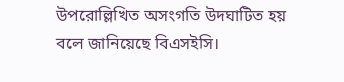উপরোল্লিখিত অসংগতি উদঘাটিত হয় বলে জানিয়েছে বিএসইসি।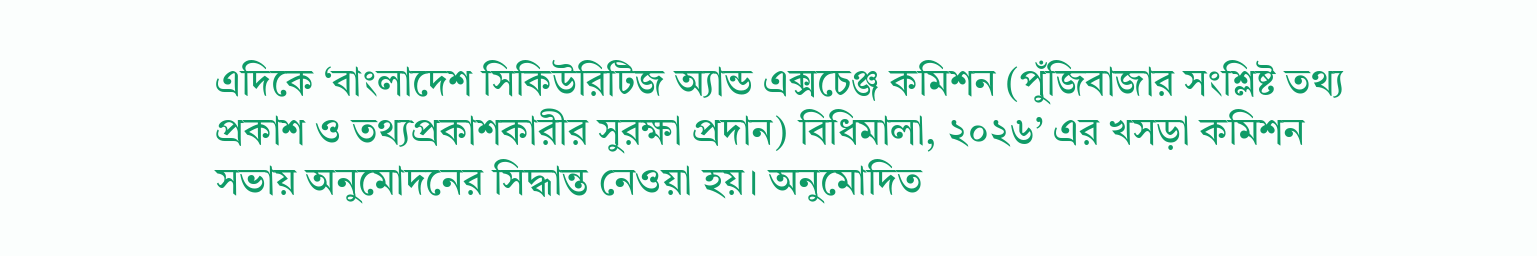এদিকে ‘বাংলাদেশ সিকিউরিটিজ অ্যান্ড এক্সচেঞ্জ কমিশন (পুঁজিবাজার সংশ্লিষ্ট তথ্য প্রকাশ ও তথ্যপ্রকাশকারীর সুরক্ষা প্রদান) বিধিমালা, ২০২৬’ এর খসড়া কমিশন সভায় অনুমোদনের সিদ্ধান্ত নেওয়া হয়। অনুমোদিত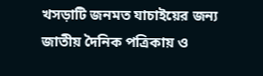খসড়াটি জনমত যাচাইয়ের জন্য জাতীয় দৈনিক পত্রিকায় ও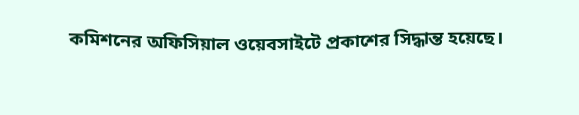কমিশনের অফিসিয়াল ওয়েবসাইটে প্রকাশের সিদ্ধান্ত হয়েছে।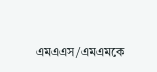এমএএস/এমএমকে